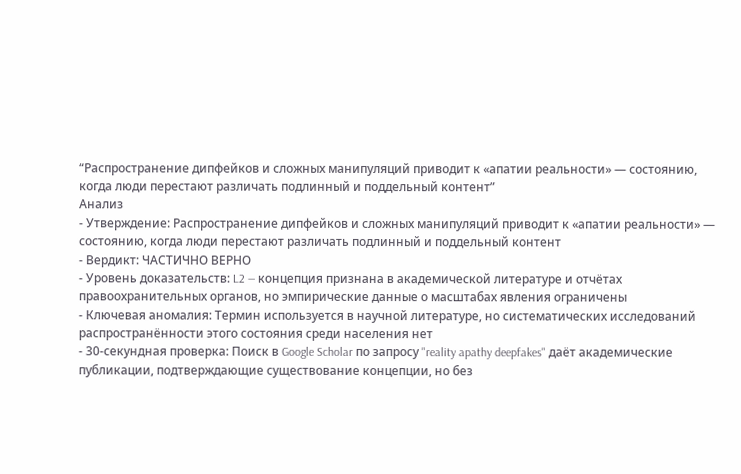“Распространение дипфейков и сложных манипуляций приводит к «апатии реальности» — состоянию, когда люди перестают различать подлинный и поддельный контент”
Анализ
- Утверждение: Распространение дипфейков и сложных манипуляций приводит к «апатии реальности» — состоянию, когда люди перестают различать подлинный и поддельный контент
- Вердикт: ЧАСТИЧНО ВЕРНО
- Уровень доказательств: L2 — концепция признана в академической литературе и отчётах правоохранительных органов, но эмпирические данные о масштабах явления ограничены
- Ключевая аномалия: Термин используется в научной литературе, но систематических исследований распространённости этого состояния среди населения нет
- 30-секундная проверка: Поиск в Google Scholar по запросу "reality apathy deepfakes" даёт академические публикации, подтверждающие существование концепции, но без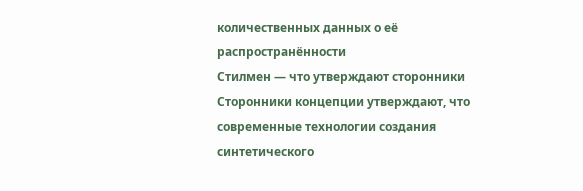количественных данных о её распространённости
Стилмен — что утверждают сторонники
Сторонники концепции утверждают, что современные технологии создания синтетического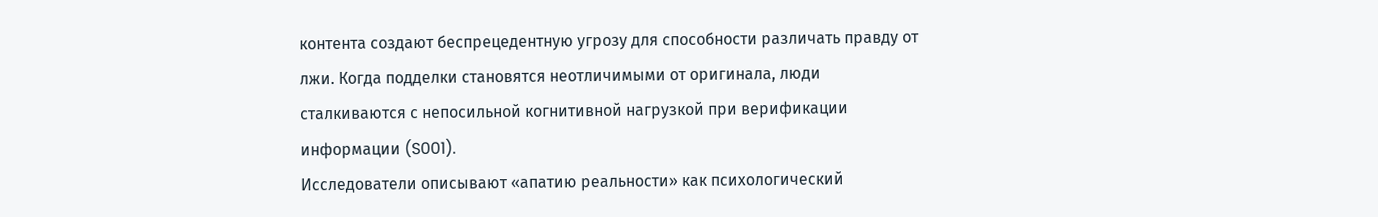контента создают беспрецедентную угрозу для способности различать правду от лжи. Когда подделки становятся неотличимыми от оригинала, люди сталкиваются с непосильной когнитивной нагрузкой при верификации информации (S001).
Исследователи описывают «апатию реальности» как психологический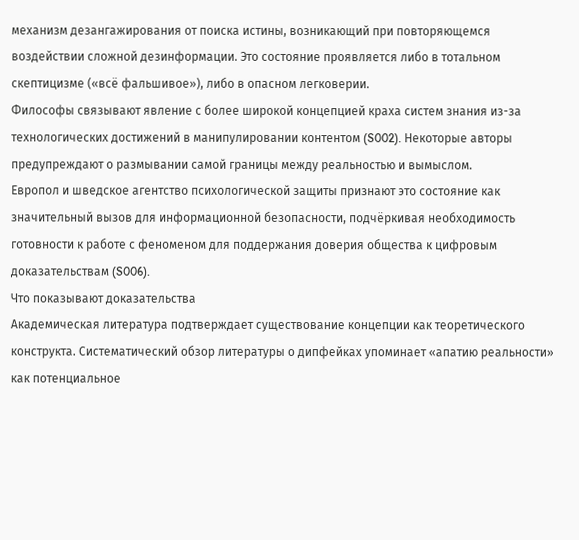механизм дезангажирования от поиска истины, возникающий при повторяющемся воздействии сложной дезинформации. Это состояние проявляется либо в тотальном скептицизме («всё фальшивое»), либо в опасном легковерии.
Философы связывают явление с более широкой концепцией краха систем знания из-за технологических достижений в манипулировании контентом (S002). Некоторые авторы предупреждают о размывании самой границы между реальностью и вымыслом.
Европол и шведское агентство психологической защиты признают это состояние как значительный вызов для информационной безопасности, подчёркивая необходимость готовности к работе с феноменом для поддержания доверия общества к цифровым доказательствам (S006).
Что показывают доказательства
Академическая литература подтверждает существование концепции как теоретического конструкта. Систематический обзор литературы о дипфейках упоминает «апатию реальности» как потенциальное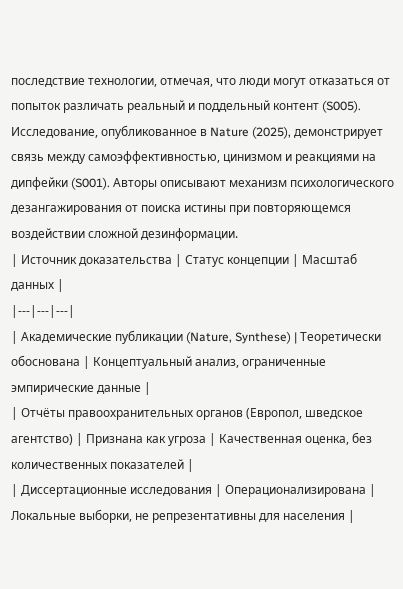последствие технологии, отмечая, что люди могут отказаться от попыток различать реальный и поддельный контент (S005).
Исследование, опубликованное в Nature (2025), демонстрирует связь между самоэффективностью, цинизмом и реакциями на дипфейки (S001). Авторы описывают механизм психологического дезангажирования от поиска истины при повторяющемся воздействии сложной дезинформации.
| Источник доказательства | Статус концепции | Масштаб данных |
|---|---|---|
| Академические публикации (Nature, Synthese) | Теоретически обоснована | Концептуальный анализ, ограниченные эмпирические данные |
| Отчёты правоохранительных органов (Европол, шведское агентство) | Признана как угроза | Качественная оценка, без количественных показателей |
| Диссертационные исследования | Операционализирована | Локальные выборки, не репрезентативны для населения |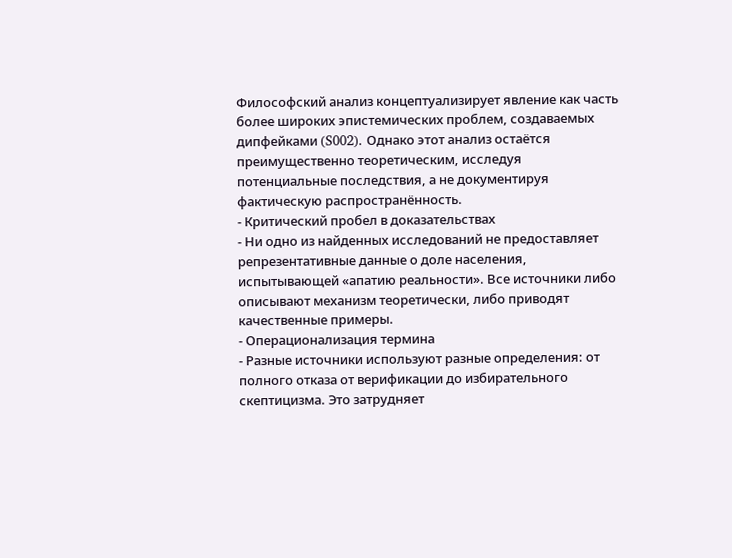Философский анализ концептуализирует явление как часть более широких эпистемических проблем, создаваемых дипфейками (S002). Однако этот анализ остаётся преимущественно теоретическим, исследуя потенциальные последствия, а не документируя фактическую распространённость.
- Критический пробел в доказательствах
- Ни одно из найденных исследований не предоставляет репрезентативные данные о доле населения, испытывающей «апатию реальности». Все источники либо описывают механизм теоретически, либо приводят качественные примеры.
- Операционализация термина
- Разные источники используют разные определения: от полного отказа от верификации до избирательного скептицизма. Это затрудняет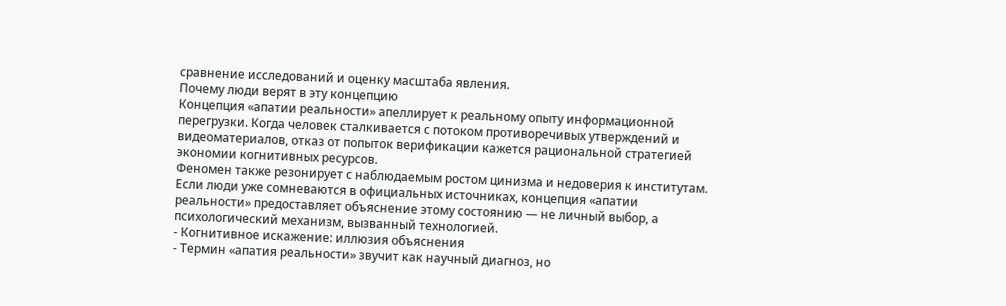сравнение исследований и оценку масштаба явления.
Почему люди верят в эту концепцию
Концепция «апатии реальности» апеллирует к реальному опыту информационной перегрузки. Когда человек сталкивается с потоком противоречивых утверждений и видеоматериалов, отказ от попыток верификации кажется рациональной стратегией экономии когнитивных ресурсов.
Феномен также резонирует с наблюдаемым ростом цинизма и недоверия к институтам. Если люди уже сомневаются в официальных источниках, концепция «апатии реальности» предоставляет объяснение этому состоянию — не личный выбор, а психологический механизм, вызванный технологией.
- Когнитивное искажение: иллюзия объяснения
- Термин «апатия реальности» звучит как научный диагноз, но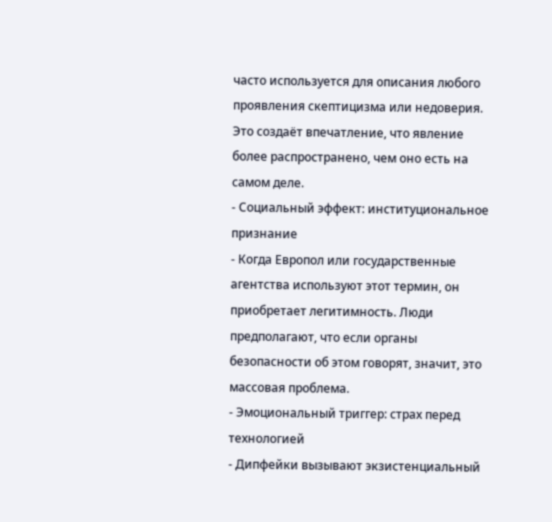часто используется для описания любого проявления скептицизма или недоверия. Это создаёт впечатление, что явление более распространено, чем оно есть на самом деле.
- Социальный эффект: институциональное признание
- Когда Европол или государственные агентства используют этот термин, он приобретает легитимность. Люди предполагают, что если органы безопасности об этом говорят, значит, это массовая проблема.
- Эмоциональный триггер: страх перед технологией
- Дипфейки вызывают экзистенциальный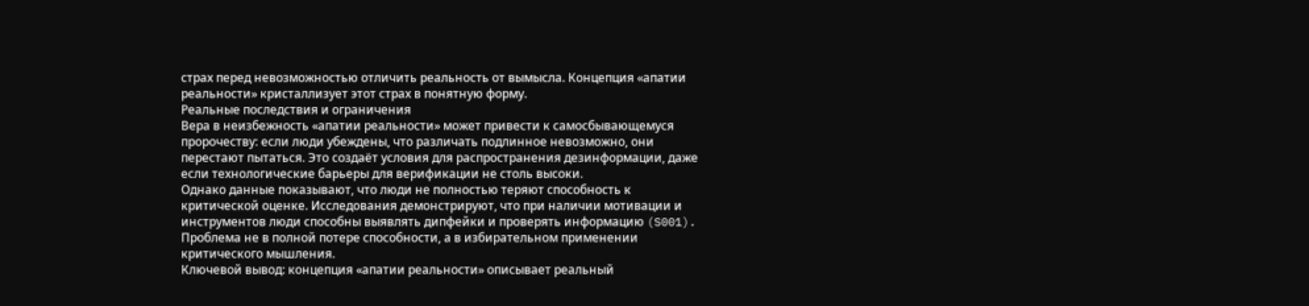страх перед невозможностью отличить реальность от вымысла. Концепция «апатии реальности» кристаллизует этот страх в понятную форму.
Реальные последствия и ограничения
Вера в неизбежность «апатии реальности» может привести к самосбывающемуся пророчеству: если люди убеждены, что различать подлинное невозможно, они перестают пытаться. Это создаёт условия для распространения дезинформации, даже если технологические барьеры для верификации не столь высоки.
Однако данные показывают, что люди не полностью теряют способность к критической оценке. Исследования демонстрируют, что при наличии мотивации и инструментов люди способны выявлять дипфейки и проверять информацию (S001). Проблема не в полной потере способности, а в избирательном применении критического мышления.
Ключевой вывод: концепция «апатии реальности» описывает реальный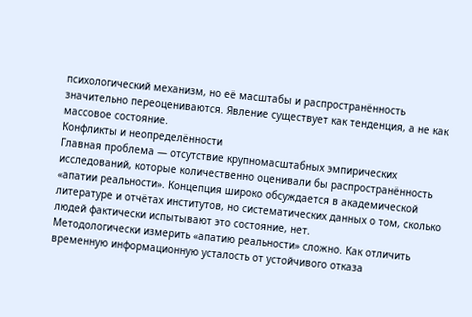психологический механизм, но её масштабы и распространённость значительно переоцениваются. Явление существует как тенденция, а не как массовое состояние.
Конфликты и неопределённости
Главная проблема — отсутствие крупномасштабных эмпирических исследований, которые количественно оценивали бы распространённость «апатии реальности». Концепция широко обсуждается в академической литературе и отчётах институтов, но систематических данных о том, сколько людей фактически испытывают это состояние, нет.
Методологически измерить «апатию реальности» сложно. Как отличить временную информационную усталость от устойчивого отказа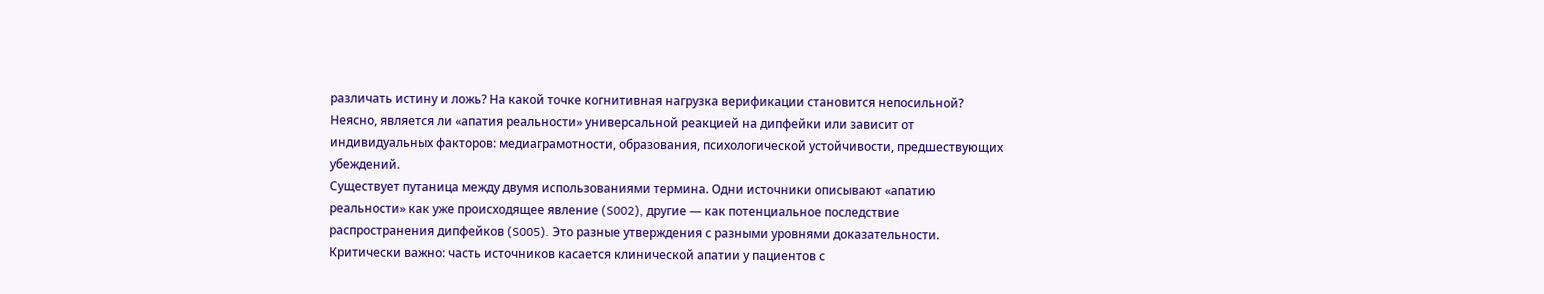различать истину и ложь? На какой точке когнитивная нагрузка верификации становится непосильной?
Неясно, является ли «апатия реальности» универсальной реакцией на дипфейки или зависит от индивидуальных факторов: медиаграмотности, образования, психологической устойчивости, предшествующих убеждений.
Существует путаница между двумя использованиями термина. Одни источники описывают «апатию реальности» как уже происходящее явление (S002), другие — как потенциальное последствие распространения дипфейков (S005). Это разные утверждения с разными уровнями доказательности.
Критически важно: часть источников касается клинической апатии у пациентов с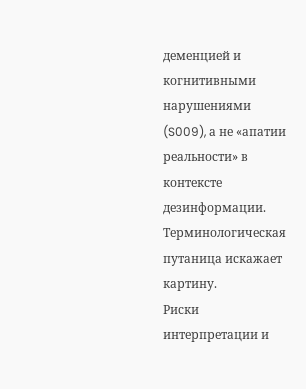деменцией и когнитивными нарушениями (S009), а не «апатии реальности» в контексте дезинформации. Терминологическая путаница искажает картину.
Риски интерпретации и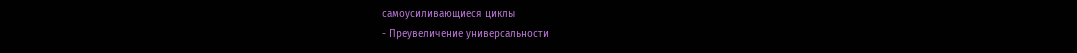самоусиливающиеся циклы
- Преувеличение универсальности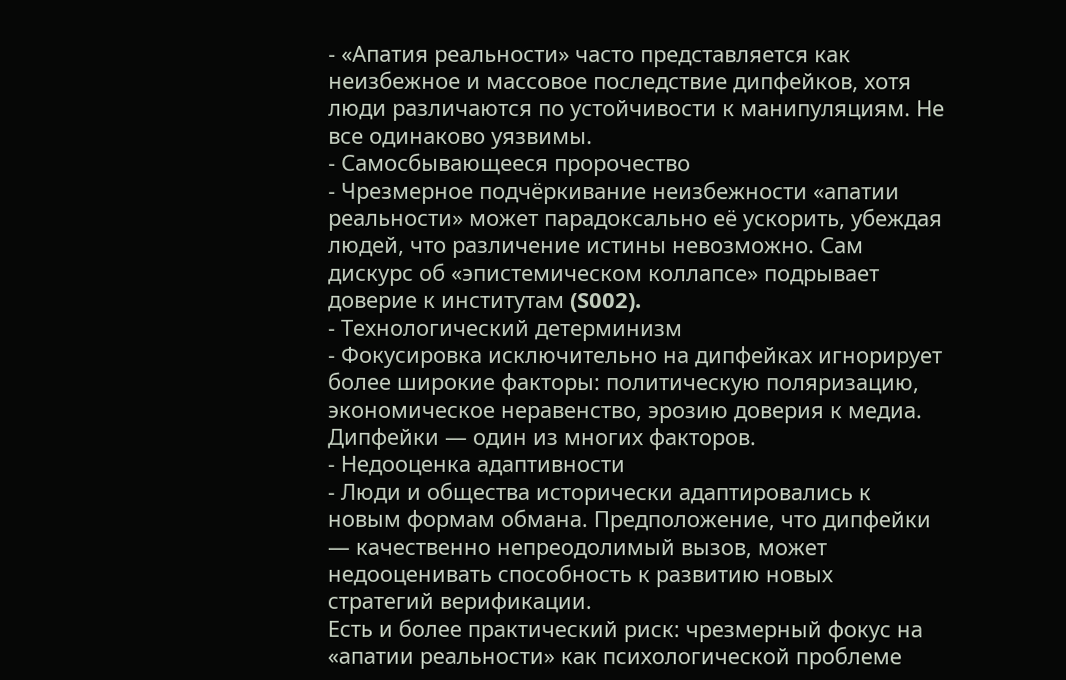- «Апатия реальности» часто представляется как неизбежное и массовое последствие дипфейков, хотя люди различаются по устойчивости к манипуляциям. Не все одинаково уязвимы.
- Самосбывающееся пророчество
- Чрезмерное подчёркивание неизбежности «апатии реальности» может парадоксально её ускорить, убеждая людей, что различение истины невозможно. Сам дискурс об «эпистемическом коллапсе» подрывает доверие к институтам (S002).
- Технологический детерминизм
- Фокусировка исключительно на дипфейках игнорирует более широкие факторы: политическую поляризацию, экономическое неравенство, эрозию доверия к медиа. Дипфейки — один из многих факторов.
- Недооценка адаптивности
- Люди и общества исторически адаптировались к новым формам обмана. Предположение, что дипфейки — качественно непреодолимый вызов, может недооценивать способность к развитию новых стратегий верификации.
Есть и более практический риск: чрезмерный фокус на «апатии реальности» как психологической проблеме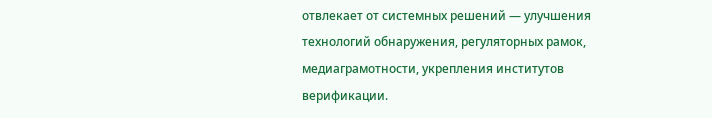отвлекает от системных решений — улучшения технологий обнаружения, регуляторных рамок, медиаграмотности, укрепления институтов верификации.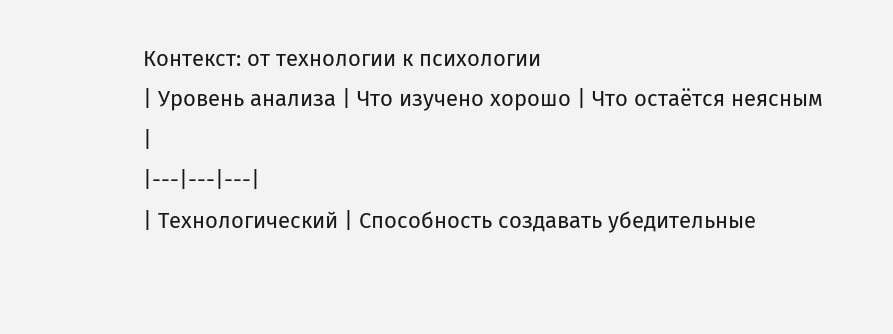Контекст: от технологии к психологии
| Уровень анализа | Что изучено хорошо | Что остаётся неясным |
|---|---|---|
| Технологический | Способность создавать убедительные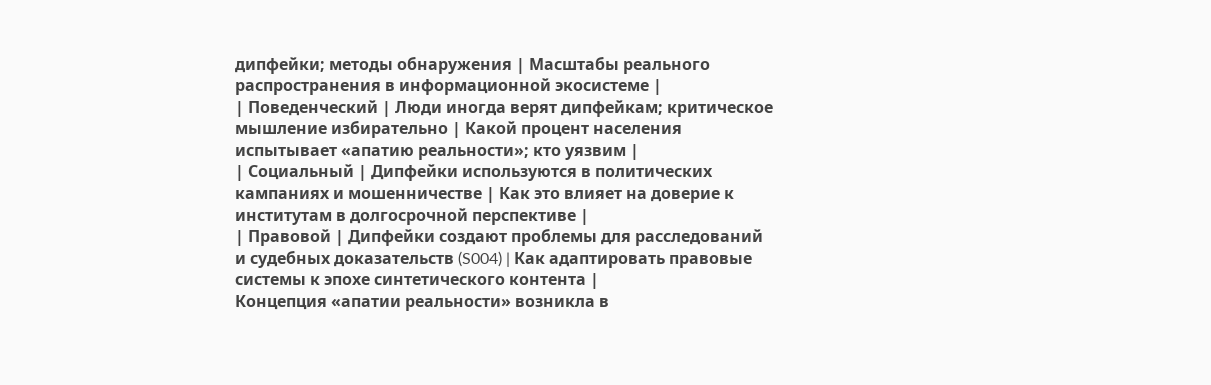дипфейки; методы обнаружения | Масштабы реального распространения в информационной экосистеме |
| Поведенческий | Люди иногда верят дипфейкам; критическое мышление избирательно | Какой процент населения испытывает «апатию реальности»; кто уязвим |
| Социальный | Дипфейки используются в политических кампаниях и мошенничестве | Как это влияет на доверие к институтам в долгосрочной перспективе |
| Правовой | Дипфейки создают проблемы для расследований и судебных доказательств (S004) | Как адаптировать правовые системы к эпохе синтетического контента |
Концепция «апатии реальности» возникла в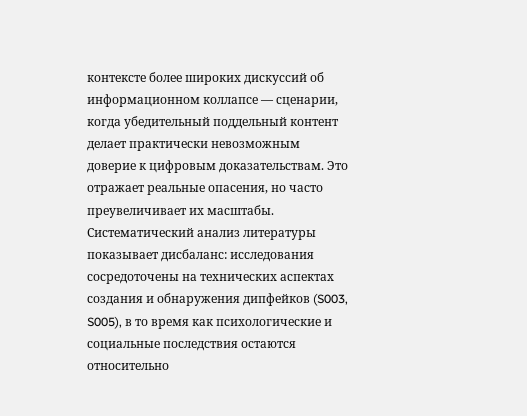контексте более широких дискуссий об информационном коллапсе — сценарии, когда убедительный поддельный контент делает практически невозможным доверие к цифровым доказательствам. Это отражает реальные опасения, но часто преувеличивает их масштабы.
Систематический анализ литературы показывает дисбаланс: исследования сосредоточены на технических аспектах создания и обнаружения дипфейков (S003, S005), в то время как психологические и социальные последствия остаются относительно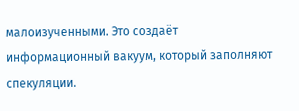малоизученными. Это создаёт информационный вакуум, который заполняют спекуляции.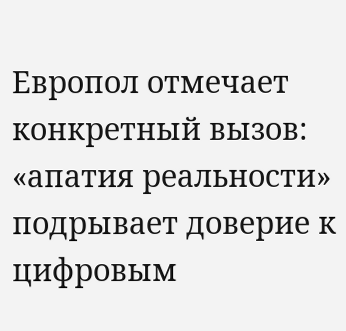Европол отмечает конкретный вызов: «апатия реальности» подрывает доверие к цифровым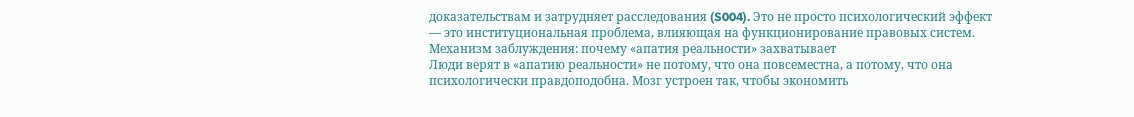доказательствам и затрудняет расследования (S004). Это не просто психологический эффект — это институциональная проблема, влияющая на функционирование правовых систем.
Механизм заблуждения: почему «апатия реальности» захватывает
Люди верят в «апатию реальности» не потому, что она повсеместна, а потому, что она психологически правдоподобна. Мозг устроен так, чтобы экономить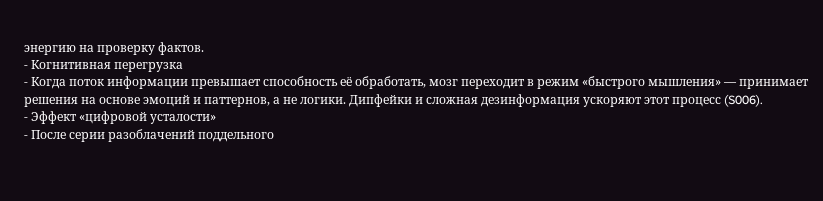энергию на проверку фактов.
- Когнитивная перегрузка
- Когда поток информации превышает способность её обработать, мозг переходит в режим «быстрого мышления» — принимает решения на основе эмоций и паттернов, а не логики. Дипфейки и сложная дезинформация ускоряют этот процесс (S006).
- Эффект «цифровой усталости»
- После серии разоблачений поддельного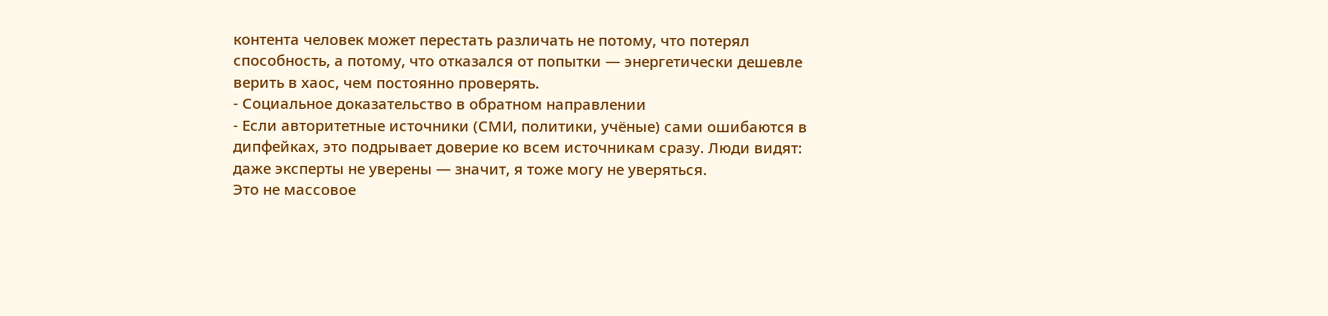контента человек может перестать различать не потому, что потерял способность, а потому, что отказался от попытки — энергетически дешевле верить в хаос, чем постоянно проверять.
- Социальное доказательство в обратном направлении
- Если авторитетные источники (СМИ, политики, учёные) сами ошибаются в дипфейках, это подрывает доверие ко всем источникам сразу. Люди видят: даже эксперты не уверены — значит, я тоже могу не уверяться.
Это не массовое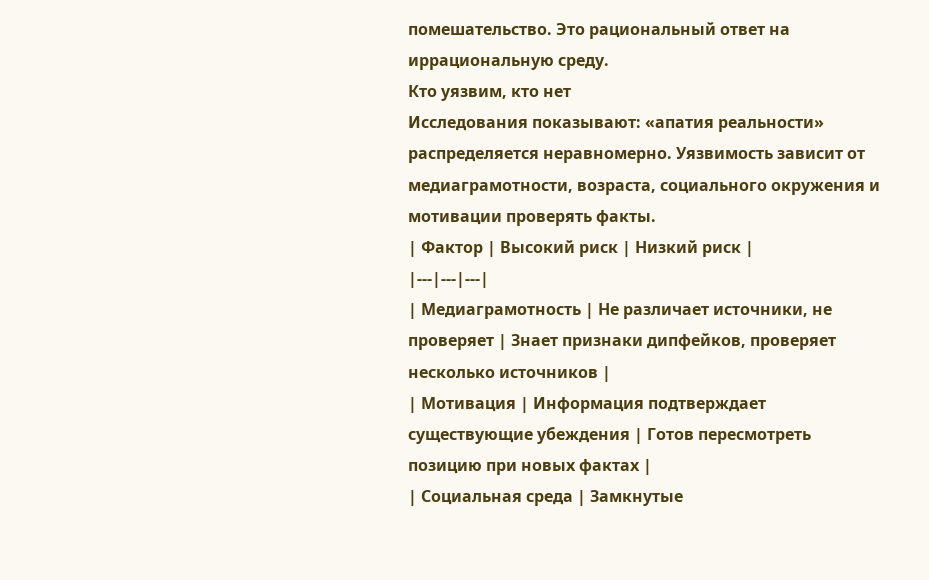помешательство. Это рациональный ответ на иррациональную среду.
Кто уязвим, кто нет
Исследования показывают: «апатия реальности» распределяется неравномерно. Уязвимость зависит от медиаграмотности, возраста, социального окружения и мотивации проверять факты.
| Фактор | Высокий риск | Низкий риск |
|---|---|---|
| Медиаграмотность | Не различает источники, не проверяет | Знает признаки дипфейков, проверяет несколько источников |
| Мотивация | Информация подтверждает существующие убеждения | Готов пересмотреть позицию при новых фактах |
| Социальная среда | Замкнутые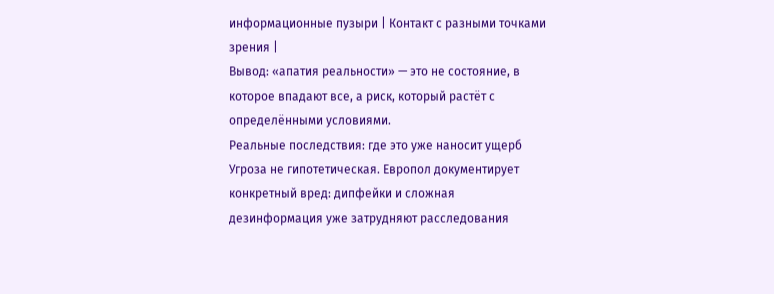информационные пузыри | Контакт с разными точками зрения |
Вывод: «апатия реальности» — это не состояние, в которое впадают все, а риск, который растёт с определёнными условиями.
Реальные последствия: где это уже наносит ущерб
Угроза не гипотетическая. Европол документирует конкретный вред: дипфейки и сложная дезинформация уже затрудняют расследования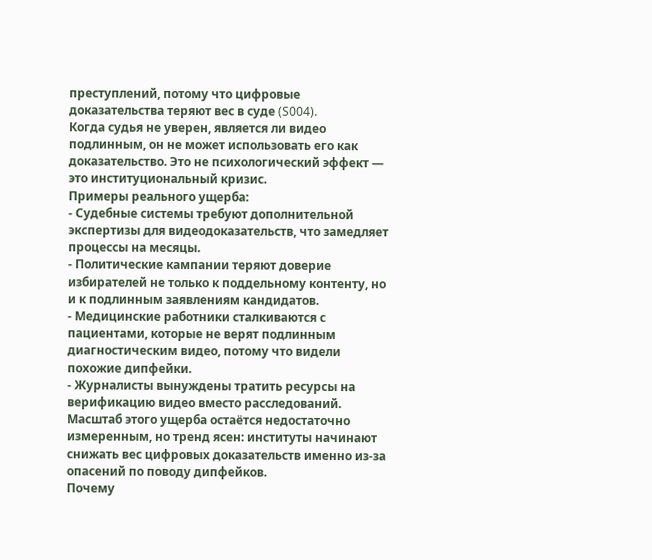преступлений, потому что цифровые доказательства теряют вес в суде (S004).
Когда судья не уверен, является ли видео подлинным, он не может использовать его как доказательство. Это не психологический эффект — это институциональный кризис.
Примеры реального ущерба:
- Судебные системы требуют дополнительной экспертизы для видеодоказательств, что замедляет процессы на месяцы.
- Политические кампании теряют доверие избирателей не только к поддельному контенту, но и к подлинным заявлениям кандидатов.
- Медицинские работники сталкиваются с пациентами, которые не верят подлинным диагностическим видео, потому что видели похожие дипфейки.
- Журналисты вынуждены тратить ресурсы на верификацию видео вместо расследований.
Масштаб этого ущерба остаётся недостаточно измеренным, но тренд ясен: институты начинают снижать вес цифровых доказательств именно из-за опасений по поводу дипфейков.
Почему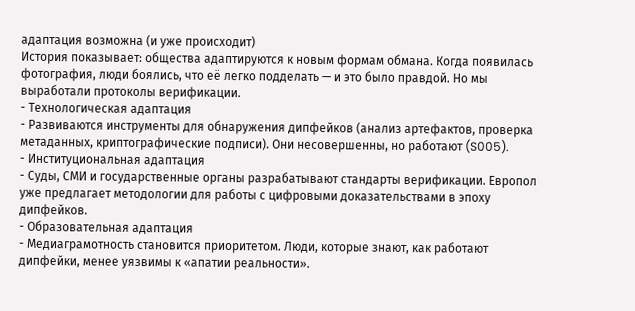адаптация возможна (и уже происходит)
История показывает: общества адаптируются к новым формам обмана. Когда появилась фотография, люди боялись, что её легко подделать — и это было правдой. Но мы выработали протоколы верификации.
- Технологическая адаптация
- Развиваются инструменты для обнаружения дипфейков (анализ артефактов, проверка метаданных, криптографические подписи). Они несовершенны, но работают (S005).
- Институциональная адаптация
- Суды, СМИ и государственные органы разрабатывают стандарты верификации. Европол уже предлагает методологии для работы с цифровыми доказательствами в эпоху дипфейков.
- Образовательная адаптация
- Медиаграмотность становится приоритетом. Люди, которые знают, как работают дипфейки, менее уязвимы к «апатии реальности».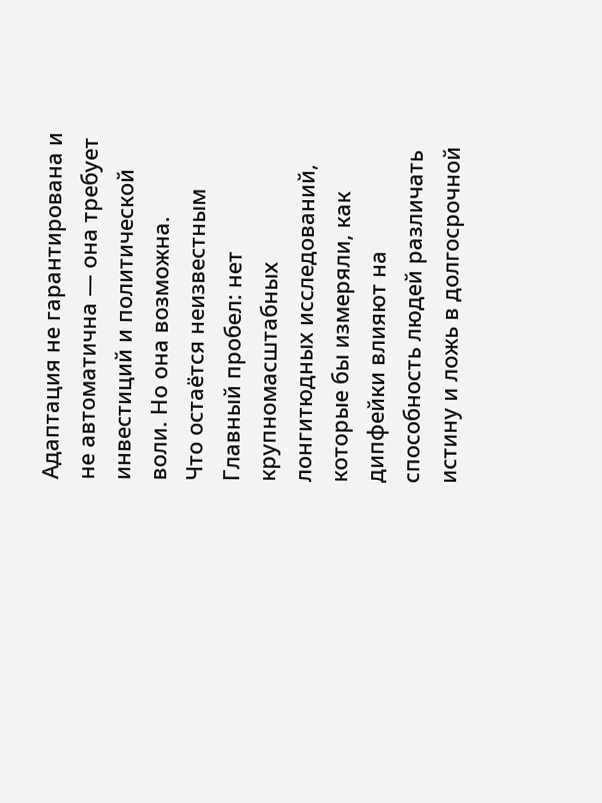Адаптация не гарантирована и не автоматична — она требует инвестиций и политической воли. Но она возможна.
Что остаётся неизвестным
Главный пробел: нет крупномасштабных лонгитюдных исследований, которые бы измеряли, как дипфейки влияют на способность людей различать истину и ложь в долгосрочной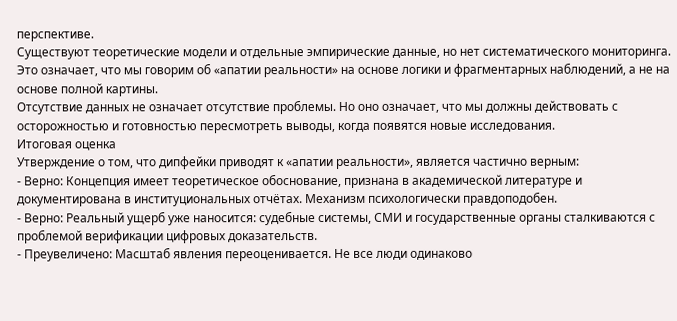перспективе.
Существуют теоретические модели и отдельные эмпирические данные, но нет систематического мониторинга. Это означает, что мы говорим об «апатии реальности» на основе логики и фрагментарных наблюдений, а не на основе полной картины.
Отсутствие данных не означает отсутствие проблемы. Но оно означает, что мы должны действовать с осторожностью и готовностью пересмотреть выводы, когда появятся новые исследования.
Итоговая оценка
Утверждение о том, что дипфейки приводят к «апатии реальности», является частично верным:
- Верно: Концепция имеет теоретическое обоснование, признана в академической литературе и документирована в институциональных отчётах. Механизм психологически правдоподобен.
- Верно: Реальный ущерб уже наносится: судебные системы, СМИ и государственные органы сталкиваются с проблемой верификации цифровых доказательств.
- Преувеличено: Масштаб явления переоценивается. Не все люди одинаково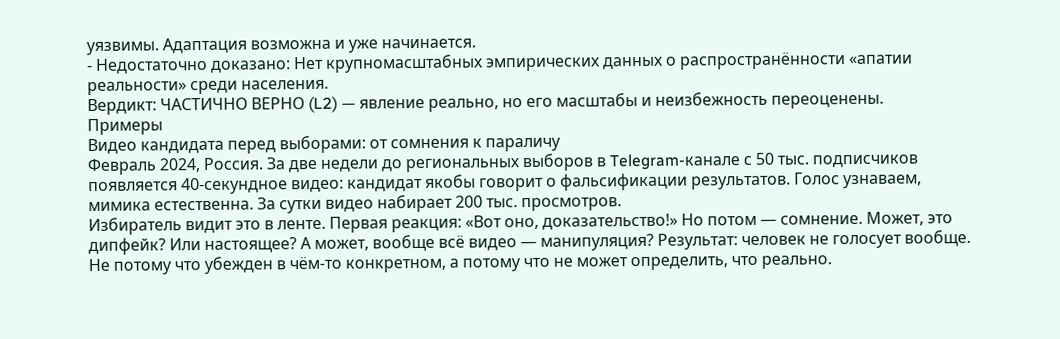уязвимы. Адаптация возможна и уже начинается.
- Недостаточно доказано: Нет крупномасштабных эмпирических данных о распространённости «апатии реальности» среди населения.
Вердикт: ЧАСТИЧНО ВЕРНО (L2) — явление реально, но его масштабы и неизбежность переоценены.
Примеры
Видео кандидата перед выборами: от сомнения к параличу
Февраль 2024, Россия. За две недели до региональных выборов в Telegram-канале с 50 тыс. подписчиков появляется 40-секундное видео: кандидат якобы говорит о фальсификации результатов. Голос узнаваем, мимика естественна. За сутки видео набирает 200 тыс. просмотров.
Избиратель видит это в ленте. Первая реакция: «Вот оно, доказательство!» Но потом — сомнение. Может, это дипфейк? Или настоящее? А может, вообще всё видео — манипуляция? Результат: человек не голосует вообще. Не потому что убежден в чём-то конкретном, а потому что не может определить, что реально.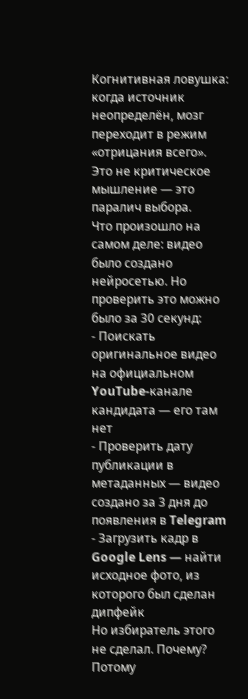Когнитивная ловушка: когда источник неопределён, мозг переходит в режим «отрицания всего». Это не критическое мышление — это паралич выбора.
Что произошло на самом деле: видео было создано нейросетью. Но проверить это можно было за 30 секунд:
- Поискать оригинальное видео на официальном YouTube-канале кандидата — его там нет
- Проверить дату публикации в метаданных — видео создано за 3 дня до появления в Telegram
- Загрузить кадр в Google Lens — найти исходное фото, из которого был сделан дипфейк
Но избиратель этого не сделал. Почему? Потому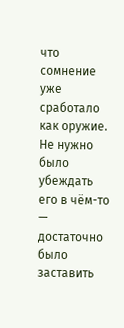что сомнение уже сработало как оружие. Не нужно было убеждать его в чём-то — достаточно было заставить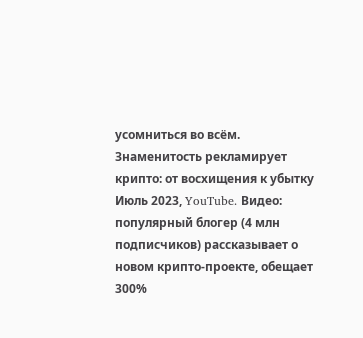усомниться во всём.
Знаменитость рекламирует крипто: от восхищения к убытку
Июль 2023, YouTube. Видео: популярный блогер (4 млн подписчиков) рассказывает о новом крипто-проекте, обещает 300%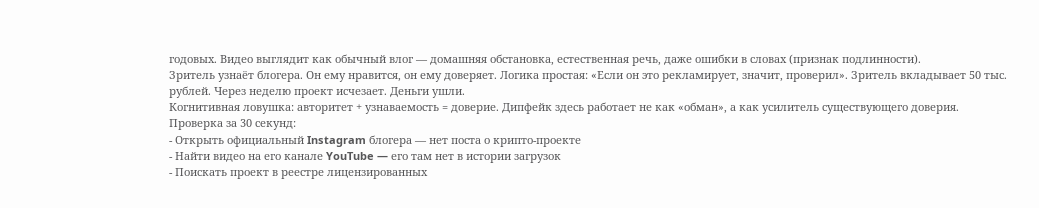годовых. Видео выглядит как обычный влог — домашняя обстановка, естественная речь, даже ошибки в словах (признак подлинности).
Зритель узнаёт блогера. Он ему нравится, он ему доверяет. Логика простая: «Если он это рекламирует, значит, проверил». Зритель вкладывает 50 тыс. рублей. Через неделю проект исчезает. Деньги ушли.
Когнитивная ловушка: авторитет + узнаваемость = доверие. Дипфейк здесь работает не как «обман», а как усилитель существующего доверия.
Проверка за 30 секунд:
- Открыть официальный Instagram блогера — нет поста о крипто-проекте
- Найти видео на его канале YouTube — его там нет в истории загрузок
- Поискать проект в реестре лицензированных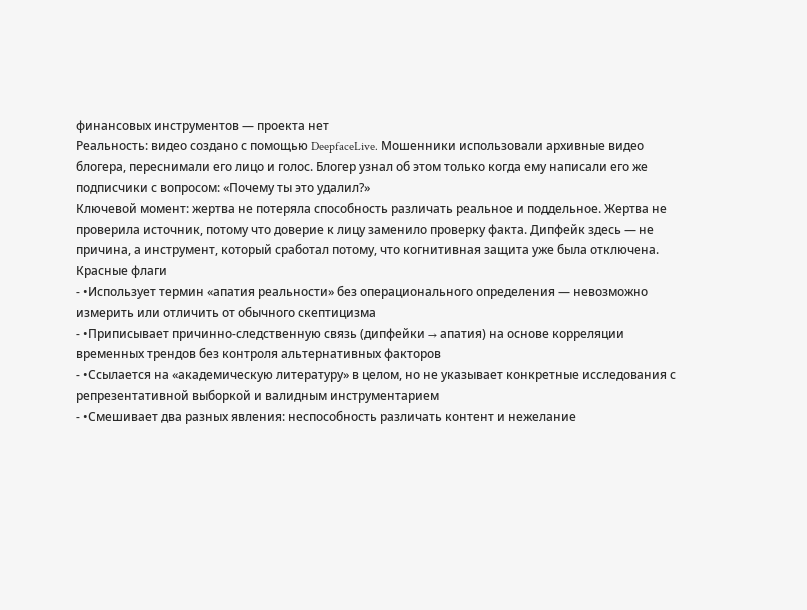финансовых инструментов — проекта нет
Реальность: видео создано с помощью DeepfaceLive. Мошенники использовали архивные видео блогера, переснимали его лицо и голос. Блогер узнал об этом только когда ему написали его же подписчики с вопросом: «Почему ты это удалил?»
Ключевой момент: жертва не потеряла способность различать реальное и поддельное. Жертва не проверила источник, потому что доверие к лицу заменило проверку факта. Дипфейк здесь — не причина, а инструмент, который сработал потому, что когнитивная защита уже была отключена.
Красные флаги
- •Использует термин «апатия реальности» без операционального определения — невозможно измерить или отличить от обычного скептицизма
- •Приписывает причинно-следственную связь (дипфейки → апатия) на основе корреляции временных трендов без контроля альтернативных факторов
- •Ссылается на «академическую литературу» в целом, но не указывает конкретные исследования с репрезентативной выборкой и валидным инструментарием
- •Смешивает два разных явления: неспособность различать контент и нежелание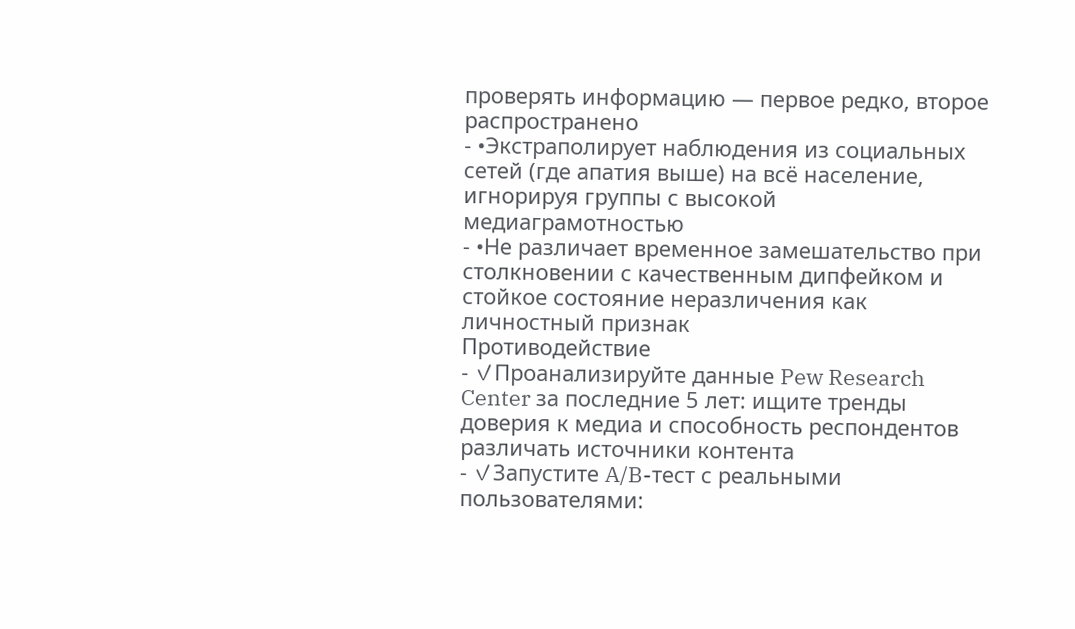проверять информацию — первое редко, второе распространено
- •Экстраполирует наблюдения из социальных сетей (где апатия выше) на всё население, игнорируя группы с высокой медиаграмотностью
- •Не различает временное замешательство при столкновении с качественным дипфейком и стойкое состояние неразличения как личностный признак
Противодействие
- ✓Проанализируйте данные Pew Research Center за последние 5 лет: ищите тренды доверия к медиа и способность респондентов различать источники контента
- ✓Запустите A/B-тест с реальными пользователями: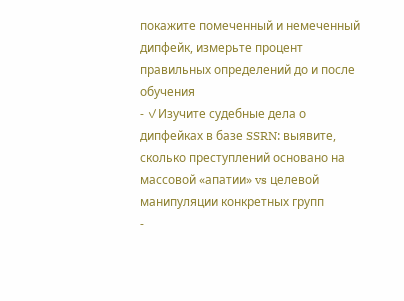покажите помеченный и немеченный дипфейк, измерьте процент правильных определений до и после обучения
- ✓Изучите судебные дела о дипфейках в базе SSRN: выявите, сколько преступлений основано на массовой «апатии» vs целевой манипуляции конкретных групп
-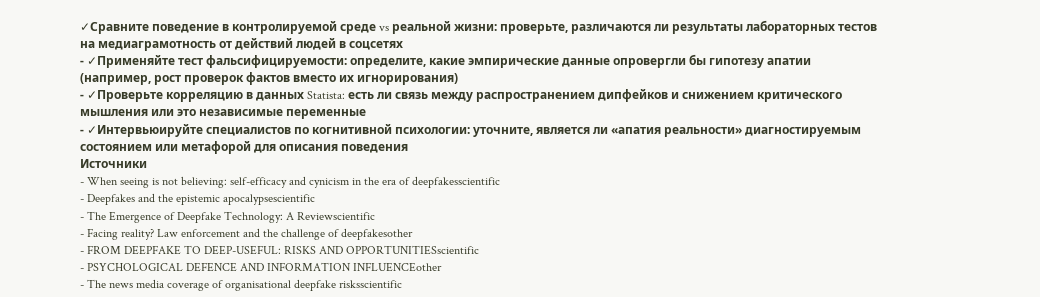✓Сравните поведение в контролируемой среде vs реальной жизни: проверьте, различаются ли результаты лабораторных тестов на медиаграмотность от действий людей в соцсетях
- ✓Применяйте тест фальсифицируемости: определите, какие эмпирические данные опровергли бы гипотезу апатии (например, рост проверок фактов вместо их игнорирования)
- ✓Проверьте корреляцию в данных Statista: есть ли связь между распространением дипфейков и снижением критического мышления или это независимые переменные
- ✓Интервьюируйте специалистов по когнитивной психологии: уточните, является ли «апатия реальности» диагностируемым состоянием или метафорой для описания поведения
Источники
- When seeing is not believing: self-efficacy and cynicism in the era of deepfakesscientific
- Deepfakes and the epistemic apocalypsescientific
- The Emergence of Deepfake Technology: A Reviewscientific
- Facing reality? Law enforcement and the challenge of deepfakesother
- FROM DEEPFAKE TO DEEP-USEFUL: RISKS AND OPPORTUNITIESscientific
- PSYCHOLOGICAL DEFENCE AND INFORMATION INFLUENCEother
- The news media coverage of organisational deepfake risksscientific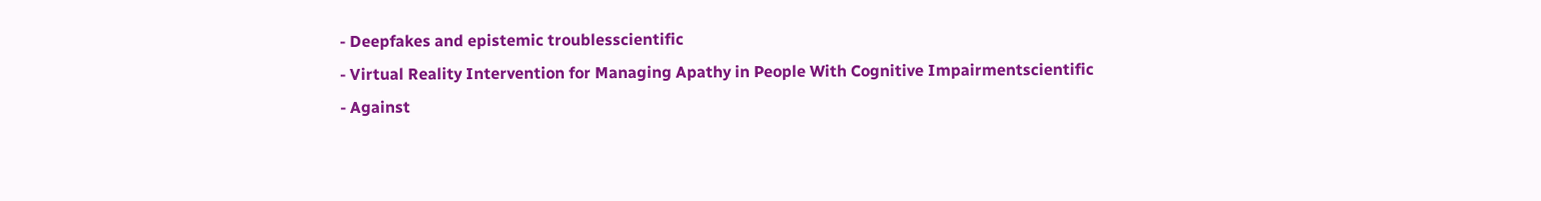- Deepfakes and epistemic troublesscientific
- Virtual Reality Intervention for Managing Apathy in People With Cognitive Impairmentscientific
- Against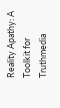Reality Apathy: A Toolkit for Truthmedia